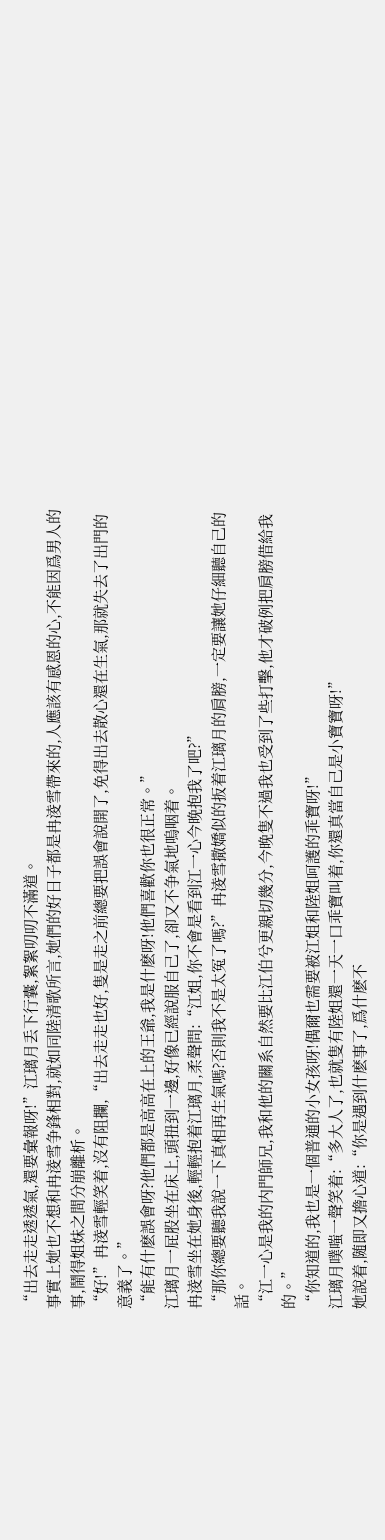“出去走走透透氣,還要彙報呀!”江璃月丢下行囊,絮絮叨叨不滿道。
事實上她也不想和冉淩雪争鋒相對,就如同陸清歌所言,她們的好日子都是冉淩雪帶來的,人應該有感恩的心,不能因爲男人的事,鬧得姐妹之間分崩離析。
“好!”冉淩雪輕笑着,沒有阻攔,“出去走走也好,隻是走之前總要把誤會說開了,免得出去散心還在生氣,那就失去了出門的意義了。”
“能有什麽誤會呀?他們都是高高在上的王爺,我是什麽呀!他們喜歡你也很正常。”
江璃月一屁股坐在床上,頭扭到一邊,好像已經說服自己了,卻又不争氣地嗚咽着。
冉淩雪坐在她身後,輕輕抱着江璃月,柔聲問:“江姐,你不會是看到江一心今晚抱我了吧?”
“那你總要聽我說一下真相再生氣嗎?否則我不是太冤了嗎?”冉淩雪撒嬌似的扳着江璃月的肩膀,一定要讓她仔細聽自己的話。
“江一心是我的内門師兄,我和他的關系自然要比江伯兮更親切幾分,今晚隻不過我也受到了些打擊,他才破例把肩膀借給我的。”
“你知道的,我也是一個普通的小女孩呀!偶爾也需要被江姐和陸姐呵護的乖寶呀!”
江璃月噗嗤一聲笑着:“多大人了,也就隻有陸姐還一天一口乖寶叫着,你還真當自己是小寶寶呀!”
她說着,随即又擔心道:“你是遇到什麽事了,爲什麽不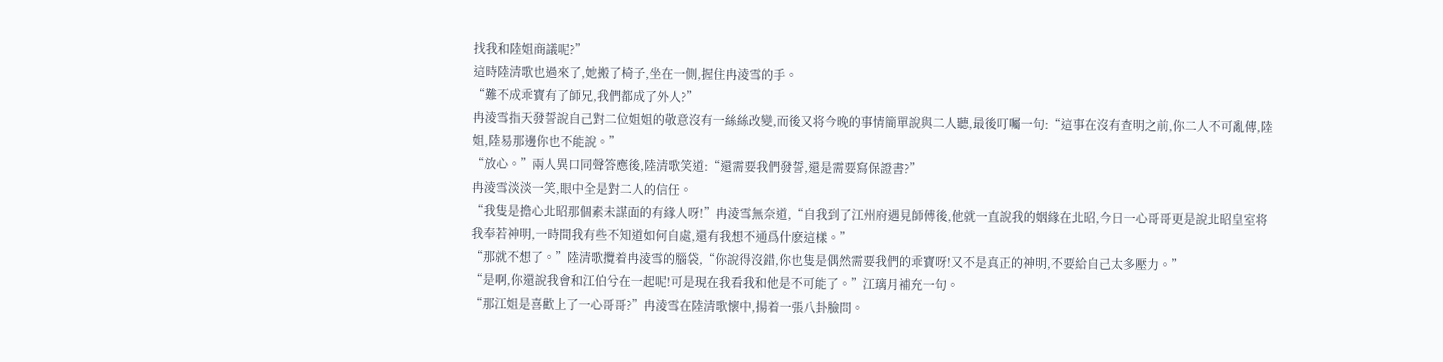找我和陸姐商議呢?”
這時陸清歌也過來了,她搬了椅子,坐在一側,握住冉淩雪的手。
“難不成乖寶有了師兄,我們都成了外人?”
冉淩雪指天發誓說自己對二位姐姐的敬意沒有一絲絲改變,而後又将今晚的事情簡單說與二人聽,最後叮囑一句:“這事在沒有查明之前,你二人不可亂傳,陸姐,陸易那邊你也不能說。”
“放心。”兩人異口同聲答應後,陸清歌笑道:“還需要我們發誓,還是需要寫保證書?”
冉淩雪淡淡一笑,眼中全是對二人的信任。
“我隻是擔心北昭那個素未謀面的有緣人呀!”冉淩雪無奈道,“自我到了江州府遇見師傅後,他就一直說我的姻緣在北昭,今日一心哥哥更是說北昭皇室将我奉若神明,一時間我有些不知道如何自處,還有我想不通爲什麽這樣。”
“那就不想了。”陸清歌攬着冉淩雪的腦袋,“你說得沒錯,你也隻是偶然需要我們的乖寶呀!又不是真正的神明,不要給自己太多壓力。”
“是啊,你還說我會和江伯兮在一起呢!可是現在我看我和他是不可能了。”江璃月補充一句。
“那江姐是喜歡上了一心哥哥?”冉淩雪在陸清歌懷中,揚着一張八卦臉問。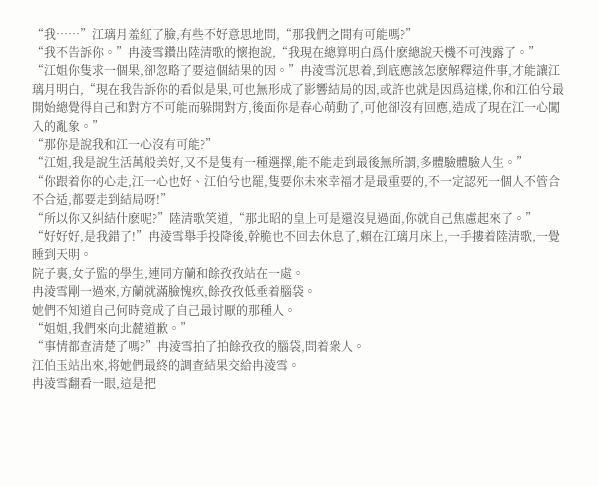“我……”江璃月羞紅了臉,有些不好意思地問,“那我們之間有可能嗎?”
“我不告訴你。”冉淩雪鑽出陸清歌的懷抱說,“我現在總算明白爲什麽總說天機不可洩露了。”
“江姐你隻求一個果,卻忽略了要這個結果的因。”冉淩雪沉思着,到底應該怎麽解釋這件事,才能讓江璃月明白,“現在我告訴你的看似是果,可也無形成了影響結局的因,或許也就是因爲這樣,你和江伯兮最開始總覺得自己和對方不可能而躲開對方,後面你是春心萌動了,可他卻沒有回應,造成了現在江一心闖入的亂象。”
“那你是說我和江一心沒有可能?”
“江姐,我是說生活萬般美好,又不是隻有一種選擇,能不能走到最後無所謂,多體驗體驗人生。”
“你跟着你的心走,江一心也好、江伯兮也罷,隻要你未來幸福才是最重要的,不一定認死一個人不管合不合适,都要走到結局呀!”
“所以你又糾結什麽呢?”陸清歌笑道,“那北昭的皇上可是還沒見過面,你就自己焦慮起來了。”
“好好好,是我錯了!”冉淩雪舉手投降後,幹脆也不回去休息了,賴在江璃月床上,一手摟着陸清歌,一覺睡到天明。
院子裏,女子監的學生,連同方蘭和餘孜孜站在一處。
冉淩雪剛一過來,方蘭就滿臉愧疚,餘孜孜低垂着腦袋。
她們不知道自己何時竟成了自己最讨厭的那種人。
“姐姐,我們來向北麓道歉。”
“事情都查清楚了嗎?”冉淩雪拍了拍餘孜孜的腦袋,問着衆人。
江伯玉站出來,将她們最終的調查結果交給冉淩雪。
冉淩雪翻看一眼,這是把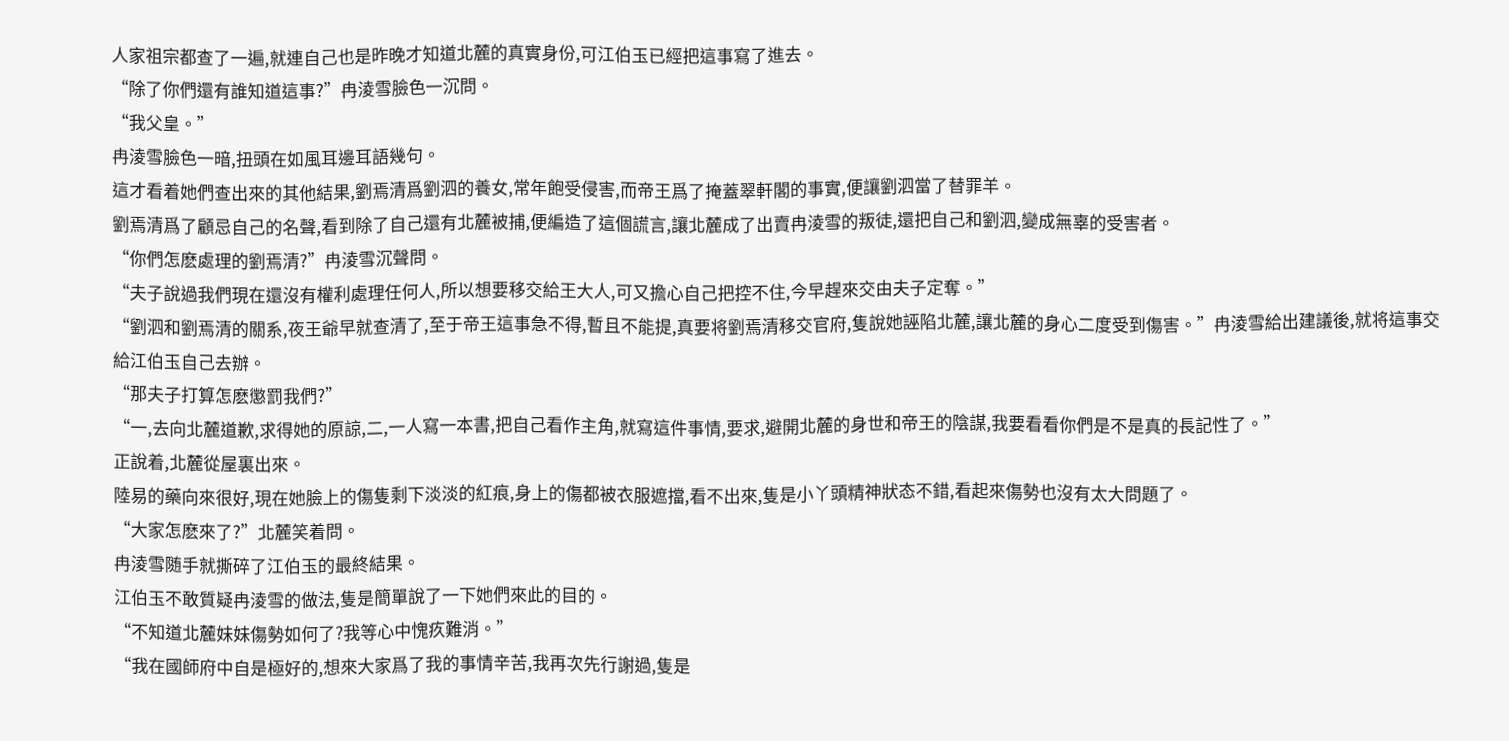人家祖宗都查了一遍,就連自己也是昨晚才知道北麓的真實身份,可江伯玉已經把這事寫了進去。
“除了你們還有誰知道這事?”冉淩雪臉色一沉問。
“我父皇。”
冉淩雪臉色一暗,扭頭在如風耳邊耳語幾句。
這才看着她們查出來的其他結果,劉焉清爲劉泗的養女,常年飽受侵害,而帝王爲了掩蓋翠軒閣的事實,便讓劉泗當了替罪羊。
劉焉清爲了顧忌自己的名聲,看到除了自己還有北麓被捕,便編造了這個謊言,讓北麓成了出賣冉淩雪的叛徒,還把自己和劉泗,變成無辜的受害者。
“你們怎麽處理的劉焉清?”冉淩雪沉聲問。
“夫子說過我們現在還沒有權利處理任何人,所以想要移交給王大人,可又擔心自己把控不住,今早趕來交由夫子定奪。”
“劉泗和劉焉清的關系,夜王爺早就查清了,至于帝王這事急不得,暫且不能提,真要将劉焉清移交官府,隻說她誣陷北麓,讓北麓的身心二度受到傷害。”冉淩雪給出建議後,就将這事交給江伯玉自己去辦。
“那夫子打算怎麽懲罰我們?”
“一,去向北麓道歉,求得她的原諒,二,一人寫一本書,把自己看作主角,就寫這件事情,要求,避開北麓的身世和帝王的陰謀,我要看看你們是不是真的長記性了。”
正說着,北麓從屋裏出來。
陸易的藥向來很好,現在她臉上的傷隻剩下淡淡的紅痕,身上的傷都被衣服遮擋,看不出來,隻是小丫頭精神狀态不錯,看起來傷勢也沒有太大問題了。
“大家怎麽來了?”北麓笑着問。
冉淩雪随手就撕碎了江伯玉的最終結果。
江伯玉不敢質疑冉淩雪的做法,隻是簡單說了一下她們來此的目的。
“不知道北麓妹妹傷勢如何了?我等心中愧疚難消。”
“我在國師府中自是極好的,想來大家爲了我的事情辛苦,我再次先行謝過,隻是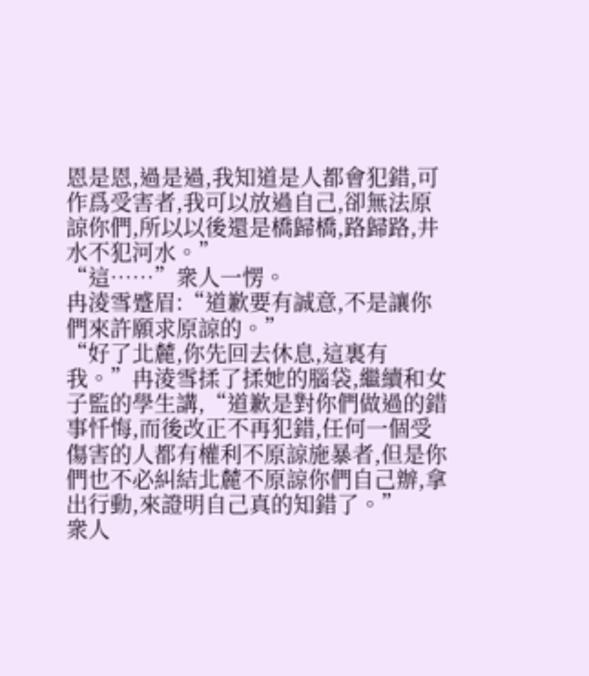恩是恩,過是過,我知道是人都會犯錯,可作爲受害者,我可以放過自己,卻無法原諒你們,所以以後還是橋歸橋,路歸路,井水不犯河水。”
“這……”衆人一愣。
冉淩雪蹙眉:“道歉要有誠意,不是讓你們來許願求原諒的。”
“好了北麓,你先回去休息,這裏有我。”冉淩雪揉了揉她的腦袋,繼續和女子監的學生講,“道歉是對你們做過的錯事忏悔,而後改正不再犯錯,任何一個受傷害的人都有權利不原諒施暴者,但是你們也不必糾結北麓不原諒你們自己辦,拿出行動,來證明自己真的知錯了。”
衆人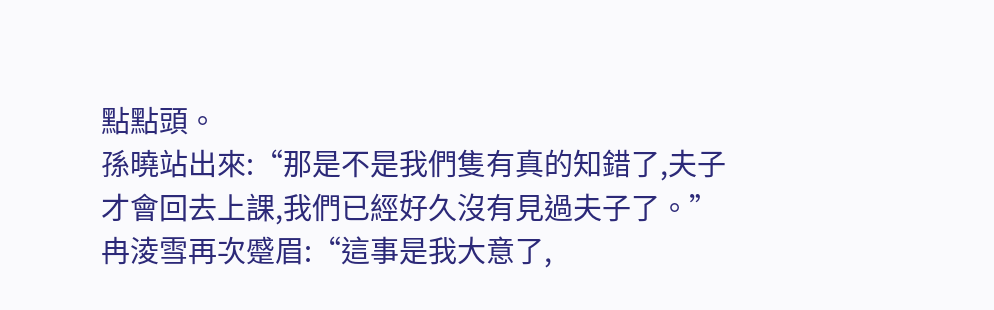點點頭。
孫曉站出來:“那是不是我們隻有真的知錯了,夫子才會回去上課,我們已經好久沒有見過夫子了。”
冉淩雪再次蹙眉:“這事是我大意了,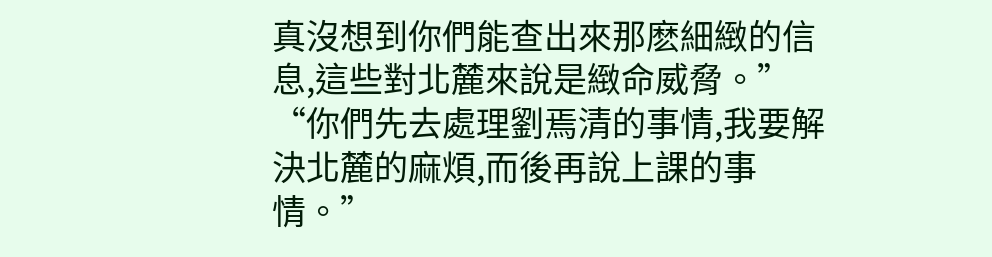真沒想到你們能查出來那麽細緻的信息,這些對北麓來說是緻命威脅。”
“你們先去處理劉焉清的事情,我要解決北麓的麻煩,而後再說上課的事情。”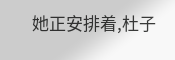她正安排着,杜子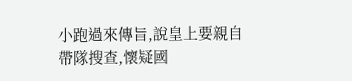小跑過來傳旨,說皇上要親自帶隊搜查,懷疑國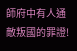師府中有人通敵叛國的罪證!